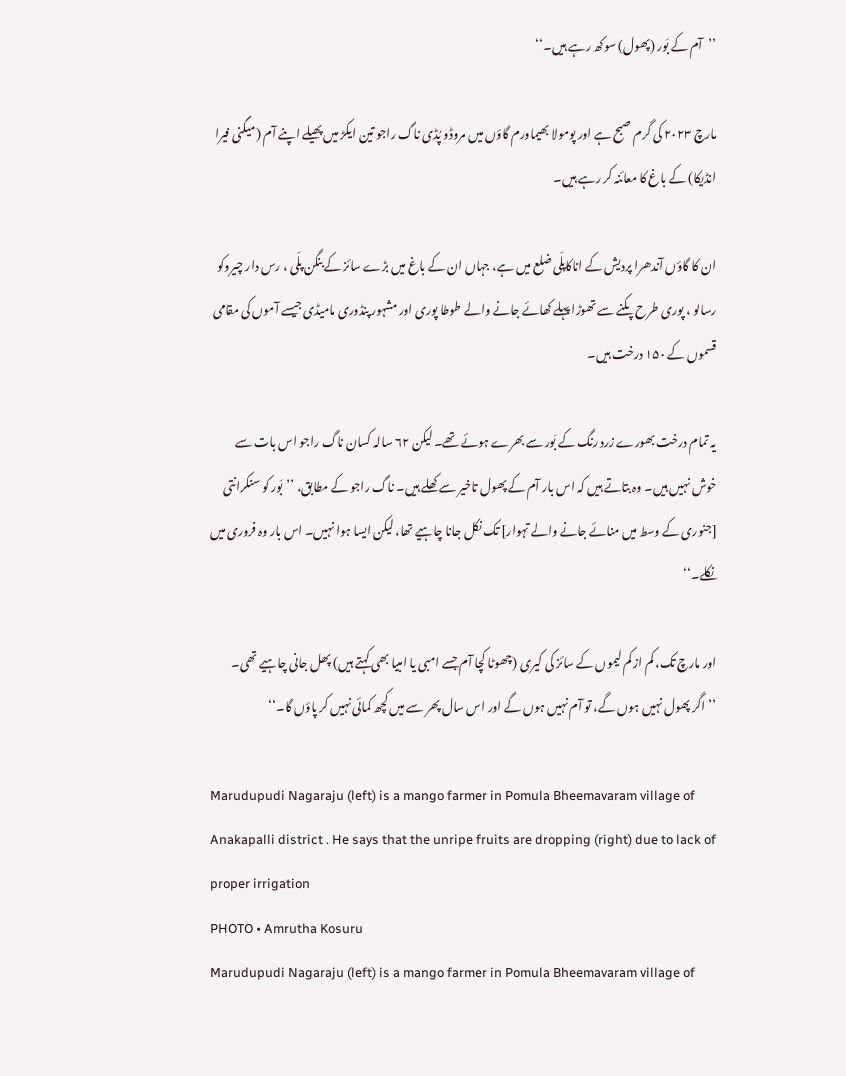’’آم کے بَور (پھول) سوکھ رہے ہیں۔‘‘

مارچ ۲۰۲۳ کی گرم صبح ہے اور پومولا بھیماورم گاؤں میں مروڈو پُڈی ناگ راجو تین ایکڑ میں پھیلے اپنے آم (میگنی فیرا انڈیکا) کے باغ کا معائنہ کر رہے ہیں۔

ان کا گاؤں آندھرا پردیش کے اناکاپلّی ضلع میں ہے، جہاں ان کے باغ میں بڑے سائز کے بنگن پلّی ، رس دار چیروکو رسالو ، پوری طرح پکنے سے تھوڑا پہلے کھائے جانے والے طوطا پوری اور مشہور پنڈوری مامیڈی جیسے آموں کی مقامی قسموں کے ۱۵۰ درخت ہیں۔

یہ تمام درخت بھورے زرد رنگ کے بَور سے بھرے ہوئے تھے۔ لیکن ۶۲ سالہ کسان ناگ راجو اس بات سے خوش نہیں ہیں۔ وہ بتاتے ہیں کہ اس بار آم کے پھول تاخیر سے کھلے ہیں۔ ناگ راجو کے مطابق، ’’بَور کو سنکرانتی [جنوری کے وسط میں منائے جانے والے تہوار] تک نکل جانا چاہیے تھا، لیکن ایسا ہوا نہیں۔ اس بار وہ فروری میں نکلے۔‘‘

اور مارچ تک، کم از کم لیموں کے سائز کی کیری (چھوٹا کچا آم جسے امبی یا امبیا بھی کہتے ہیں) پھل جانی چاہیے تھی۔ ’’اگر پھول نہیں ہوں گے، تو آم نہیں ہوں گے اور اس سال پھر سے میں کچھ کمائی نہیں کر پاؤں گا۔‘‘

Marudupudi Nagaraju (left) is a mango farmer in Pomula Bheemavaram village of Anakapalli district . He says that the unripe fruits are dropping (right) due to lack of proper irrigation
PHOTO • Amrutha Kosuru
Marudupudi Nagaraju (left) is a mango farmer in Pomula Bheemavaram village of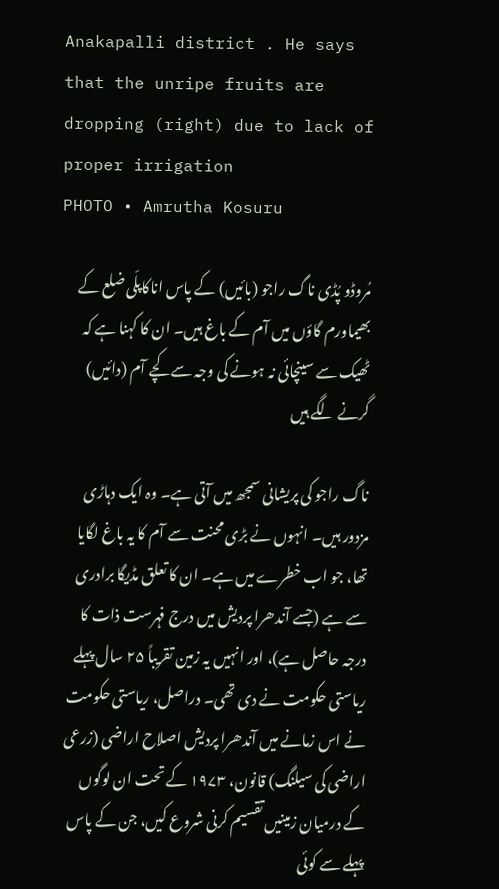Anakapalli district . He says that the unripe fruits are dropping (right) due to lack of proper irrigation
PHOTO • Amrutha Kosuru

مُروڈو پُڈی ناگ راجو (بائیں) کے پاس اناکاپلّی ضلع کے بھیماورم گاؤں میں آم کے باغ ہیں۔ ان کا کہنا ہے کہ ٹھیک سے سینچائی نہ ہونے کی وجہ سے کچے آم (دائیں) گرنے لگے ہیں

ناگ راجو کی پریشانی سمجھ میں آتی ہے۔ وہ ایک دہاڑی مزدور ہیں۔ انہوں نے بڑی محنت سے آم کا یہ باغ لگایا تھا، جو اب خطرے میں ہے۔ ان کا تعلق مڈیگا برادری سے ہے (جسے آندھرا پردیش میں درج فہرست ذات کا درجہ حاصل ہے)، اور انہیں یہ زمین تقریباً ۲۵ سال پہلے ریاستی حکومت نے دی تھی۔ دراصل، ریاستی حکومت نے اس زمانے میں آندھرا پردیش اصلاح اراضی (زرعی اراضی کی سیلنگ) قانون، ۱۹۷۳ کے تحت ان لوگوں کے درمیان زمینیں تقسیم کرنی شروع کیں، جن کے پاس پہلے سے کوئی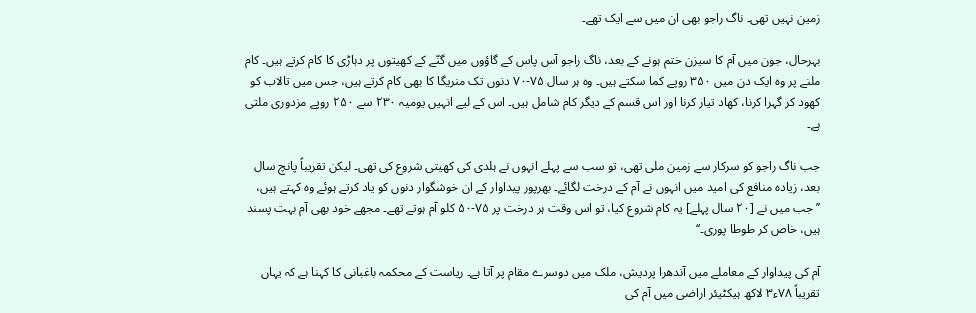زمین نہیں تھی۔ ناگ راجو بھی ان میں سے ایک تھے۔

بہرحال، جون میں آم کا سیزن ختم ہونے کے بعد، ناگ راجو آس پاس کے گاؤوں میں گنّے کے کھیتوں پر دہاڑی کا کام کرتے ہیں۔ کام ملنے پر وہ ایک دن میں ۳۵۰ روپے کما سکتے ہیں۔ وہ ہر سال ۷۵-۷۰ دنوں تک منریگا کا بھی کام کرتے ہیں، جس میں تالاب کو کھود کر گہرا کرنا، کھاد تیار کرنا اور اس قسم کے دیگر کام شامل ہیں۔ اس کے لیے انہیں یومیہ ۲۳۰ سے ۲۵۰ روپے مزدوری ملتی ہے۔

جب ناگ راجو کو سرکار سے زمین ملی تھی، تو سب سے پہلے انہوں نے ہلدی کی کھیتی شروع کی تھی۔ لیکن تقریباً پانچ سال بعد، زیادہ منافع کی امید میں انہوں نے آم کے درخت لگائے۔ بھرپور پیداوار کے ان خوشگوار دنوں کو یاد کرتے ہوئے وہ کہتے ہیں، ’’جب میں نے [۲۰ سال پہلے] یہ کام شروع کیا، تو اس وقت ہر درخت پر ۷۵-۵۰ کلو آم ہوتے تھے۔ مجھے خود بھی آم بہت پسند ہیں، خاص کر طوطا پوری۔‘‘

آم کی پیداوار کے معاملے میں آندھرا پردیش، ملک میں دوسرے مقام پر آتا ہے۔ ریاست کے محکمہ باغبانی کا کہنا ہے کہ یہاں تقریباً ۷۸ء۳ لاکھ ہیکٹیئر اراضی میں آم کی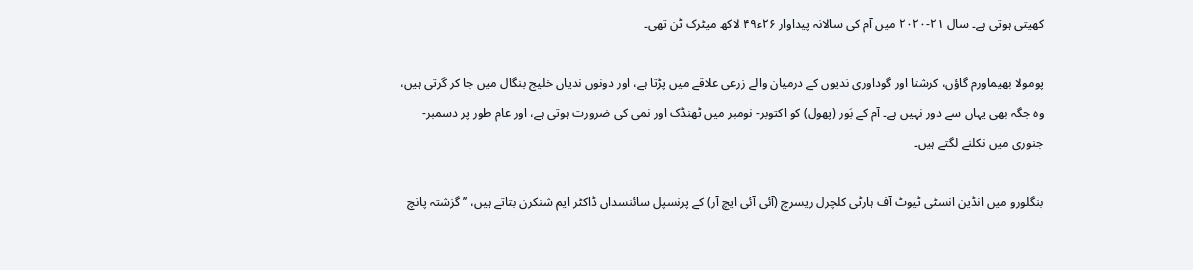کھیتی ہوتی ہے۔ سال ۲۱-۲۰۲۰ میں آم کی سالانہ پیداوار ۲۶ء۴۹ لاکھ میٹرک ٹن تھی۔

پومولا بھیماورم گاؤں، کرشنا اور گوداوری ندیوں کے درمیان والے زرعی علاقے میں پڑتا ہے، اور دونوں ندیاں خلیج بنگال میں جا کر گرتی ہیں، وہ جگہ بھی یہاں سے دور نہیں ہے۔ آم کے بَور (پھول) کو اکتوبر- نومبر میں ٹھنڈک اور نمی کی ضرورت ہوتی ہے، اور عام طور پر دسمبر- جنوری میں نکلنے لگتے ہیں۔

بنگلورو میں انڈین انسٹی ٹیوٹ آف ہارٹی کلچرل ریسرچ (آئی آئی ایچ آر) کے پرنسپل سائنسداں ڈاکٹر ایم شنکرن بتاتے ہیں، ’’گزشتہ پانچ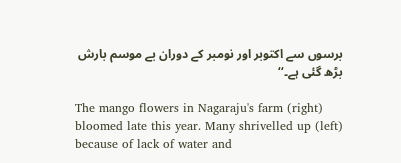برسوں سے اکتوبر اور نومبر کے دوران بے موسم بارش بڑھ گئی ہے۔‘‘

The mango flowers in Nagaraju's farm (right) bloomed late this year. Many shrivelled up (left) because of lack of water and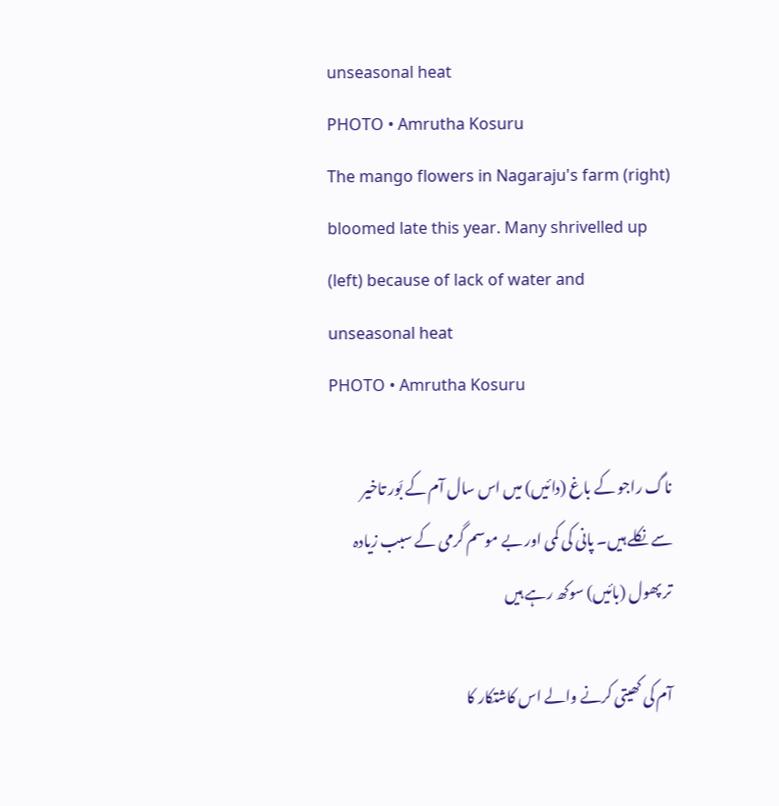unseasonal heat
PHOTO • Amrutha Kosuru
The mango flowers in Nagaraju's farm (right) bloomed late this year. Many shrivelled up (left) because of lack of water and unseasonal heat
PHOTO • Amrutha Kosuru

ناگ راجو کے باغ (دائیں) میں اس سال آم کے بَور تاخیر سے نکلے ہیں۔ پانی کی کمی اور بے موسم گرمی کے سبب زیادہ تر پھول (بائیں) سوکھ رہے ہیں

آم کی کھیتی کرنے والے اس کاشتکار کا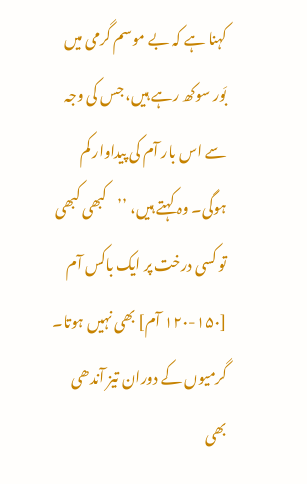کہنا ہے کہ بے موسم گرمی میں بَور سوکھ رہے ہیں، جس کی وجہ سے اس بار آم کی پیداوار کم ہوگی۔ وہ کہتے ہیں، ’’کبھی کبھی تو کسی درخت پر ایک باکس آم [۱۵۰-۱۲۰ آم] بھی نہیں ہوتا۔ گرمیوں کے دوران تیز آندھی بھی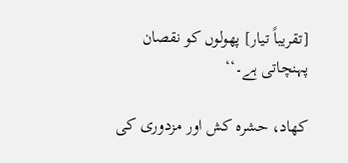[تقریباً تیار] پھولوں کو نقصان پہنچاتی ہے۔‘‘

کھاد، حشرہ کش اور مزدوری کی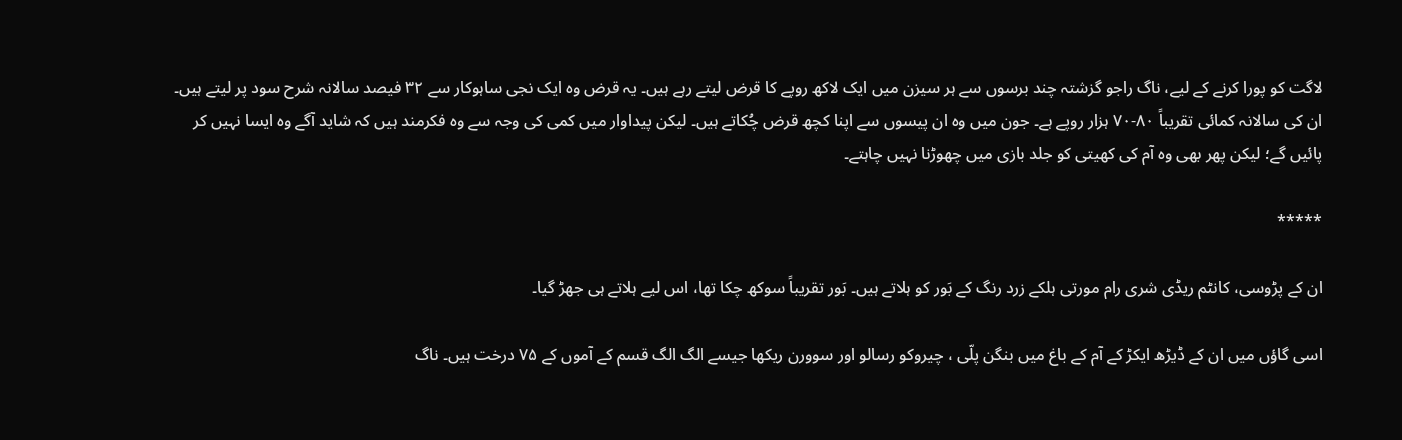لاگت کو پورا کرنے کے لیے، ناگ راجو گزشتہ چند برسوں سے ہر سیزن میں ایک لاکھ روپے کا قرض لیتے رہے ہیں۔ یہ قرض وہ ایک نجی ساہوکار سے ۳۲ فیصد سالانہ شرح سود پر لیتے ہیں۔ ان کی سالانہ کمائی تقریباً ۸۰-۷۰ ہزار روپے ہے۔ جون میں وہ ان پیسوں سے اپنا کچھ قرض چُکاتے ہیں۔ لیکن پیداوار میں کمی کی وجہ سے وہ فکرمند ہیں کہ شاید آگے وہ ایسا نہیں کر پائیں گے؛ لیکن پھر بھی وہ آم کی کھیتی کو جلد بازی میں چھوڑنا نہیں چاہتے۔

*****

ان کے پڑوسی، کانٹم ریڈی شری رام مورتی ہلکے زرد رنگ کے بَور کو ہلاتے ہیں۔ بَور تقریباً سوکھ چکا تھا، اس لیے ہلاتے ہی جھڑ گیا۔

اسی گاؤں میں ان کے ڈیڑھ ایکڑ کے آم کے باغ میں بنگن پلّی ، چیروکو رسالو اور سوورن ریکھا جیسے الگ الگ قسم کے آموں کے ۷۵ درخت ہیں۔ ناگ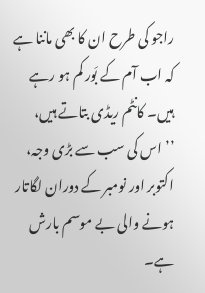راجو کی طرح ان کا بھی ماننا ہے کہ اب آم کے بَور کم ہو رہے ہیں۔ کانٹم ریڈی بتاتے ہیں، ’’اس کی سب سے بڑی وجہ، اکتوبر اور نومبر کے دوران لگاتار ہونے والی بے موسم بارش ہے۔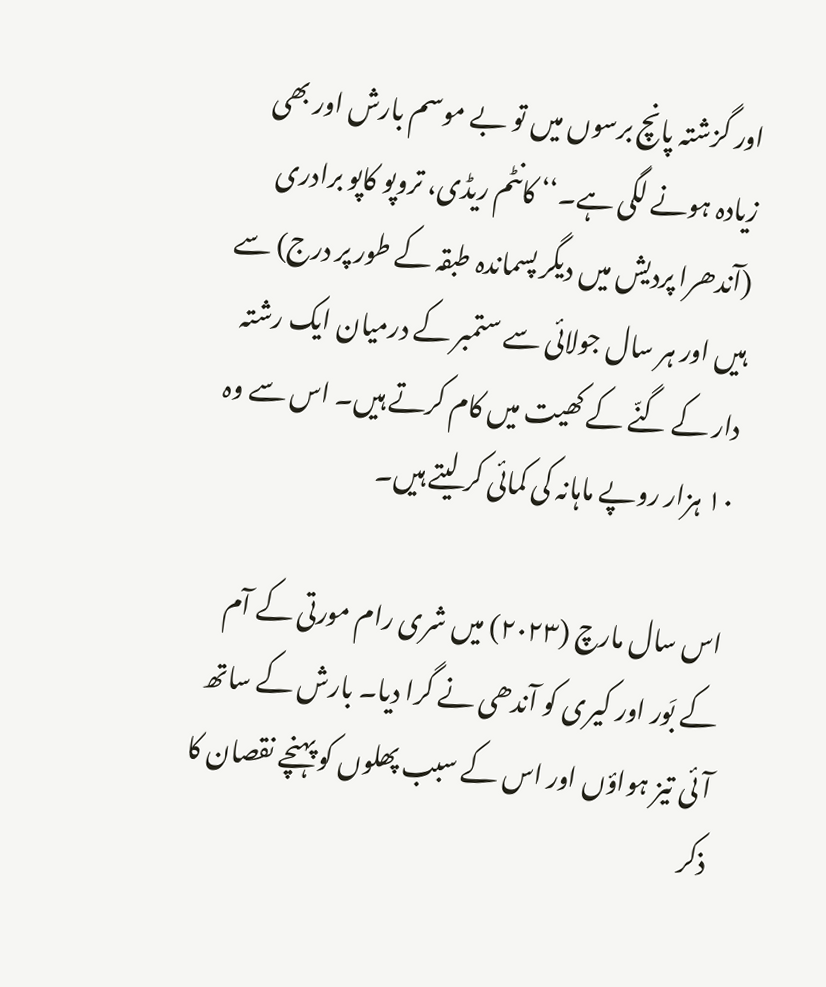اور گزشتہ پانچ برسوں میں تو بے موسم بارش اور بھی زیادہ ہونے لگی ہے۔‘‘ کانٹم ریڈی، تروپو کاپو برادری (آندھرا پردیش میں دیگر پسماندہ طبقہ کے طور پر درج) سے ہیں اور ہر سال جولائی سے ستمبر کے درمیان ایک رشتہ دار کے گنّے کے کھیت میں کام کرتے ہیں۔ اس سے وہ ۱۰ ہزار روپے ماہانہ کی کمائی کر لیتے ہیں۔

اس سال مارچ (۲۰۲۳) میں شری رام مورتی کے آم کے بَور اور کیری کو آندھی نے گرا دیا۔ بارش کے ساتھ آئی تیز ہواؤں اور اس کے سبب پھلوں کو پہنچے نقصان کا ذکر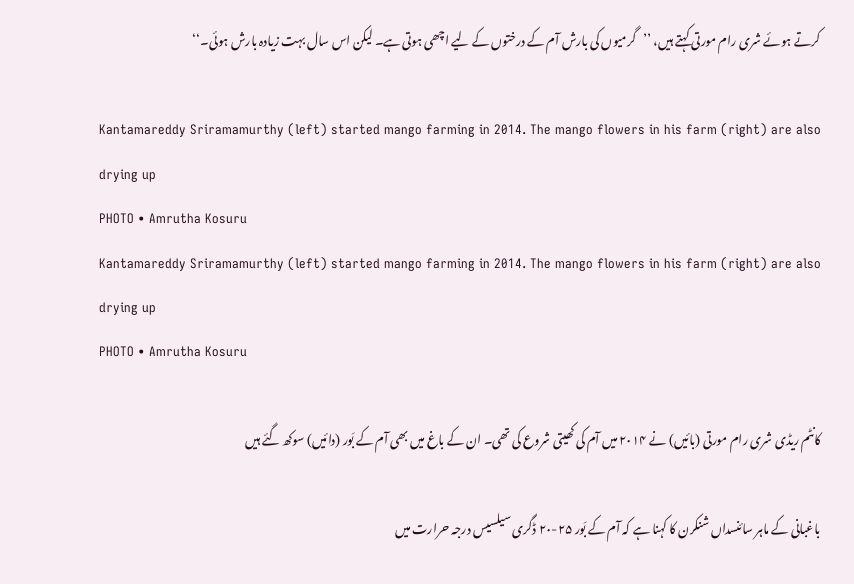کرتے ہوئے شری رام مورتی کہتے ہیں، ’’گرمیوں کی بارش آم کے درختوں کے لیے اچھی ہوتی ہے۔ لیکن اس سال بہت زیادہ بارش ہوئی۔‘‘

Kantamareddy Sriramamurthy (left) started mango farming in 2014. The mango flowers in his farm (right) are also drying up
PHOTO • Amrutha Kosuru
Kantamareddy Sriramamurthy (left) started mango farming in 2014. The mango flowers in his farm (right) are also drying up
PHOTO • Amrutha Kosuru

کانٹم ریڈی شری رام مورتی (بائیں) نے ۲۰۱۴ میں آم کی کھیتی شروع کی تھی۔ ان کے باغ میں بھی آم کے بَور (دائیں) سوکھ گئے ہیں

باغبانی کے ماہر سائنسداں شنکرن کا کہنا ہے کہ آم کے بَور ۲۵-۲۰ ڈگری سیلسیس درجہ حرارت میں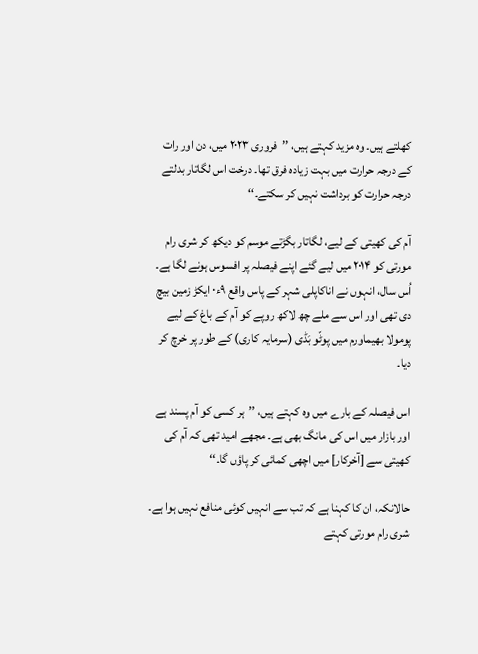کھلتے ہیں۔ وہ مزید کہتے ہیں، ’’فروری ۲۰۲۳ میں، دن اور رات کے درجہ حرارت میں بہت زیادہ فرق تھا۔ درخت اس لگاتار بدلتے درجہ حرارت کو برداشت نہیں کر سکتے۔‘‘

آم کی کھیتی کے لیے، لگاتار بگڑتے موسم کو دیکھ کر شری رام مورتی کو ۲۰۱۴ میں لیے گئے اپنے فیصلہ پر افسوس ہونے لگا ہے۔ اُس سال، انہوں نے اناکاپلی شہر کے پاس واقع ۹ء۰ ایکڑ زمین بیچ دی تھی اور اس سے ملے چھ لاکھ روپے کو آم کے باغ کے لیے پومولا بھیماورم میں پوٹّو بَڈی (سرمایہ کاری) کے طور پر خرچ کر دیا۔

اس فیصلہ کے بارے میں وہ کہتے ہیں، ’’ہر کسی کو آم پسند ہے اور بازار میں اس کی مانگ بھی ہے۔ مجھے امید تھی کہ آم کی کھیتی سے [آخرکار] میں اچھی کمائی کر پاؤں گا۔‘‘

حالانکہ، ان کا کہنا ہے کہ تب سے انہیں کوئی منافع نہیں ہوا ہے۔ شری رام مورتی کہتے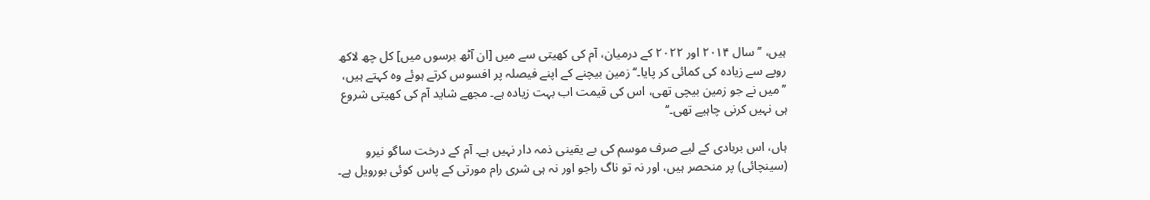ہیں، ’’سال ۲۰۱۴ اور ۲۰۲۲ کے درمیان، آم کی کھیتی سے میں [ان آٹھ برسوں میں] کل چھ لاکھ روپے سے زیادہ کی کمائی کر پایا۔‘‘ زمین بیچنے کے اپنے فیصلہ پر افسوس کرتے ہوئے وہ کہتے ہیں، ’’میں نے جو زمین بیچی تھی، اس کی قیمت اب بہت زیادہ ہے۔ مجھے شاید آم کی کھیتی شروع ہی نہیں کرنی چاہیے تھی۔‘‘

ہاں، اس بربادی کے لیے صرف موسم کی بے یقینی ذمہ دار نہیں ہے۔ آم کے درخت ساگو نیرو (سینچائی) پر منحصر ہیں، اور نہ تو ناگ راجو اور نہ ہی شری رام مورتی کے پاس کوئی بورویل ہے۔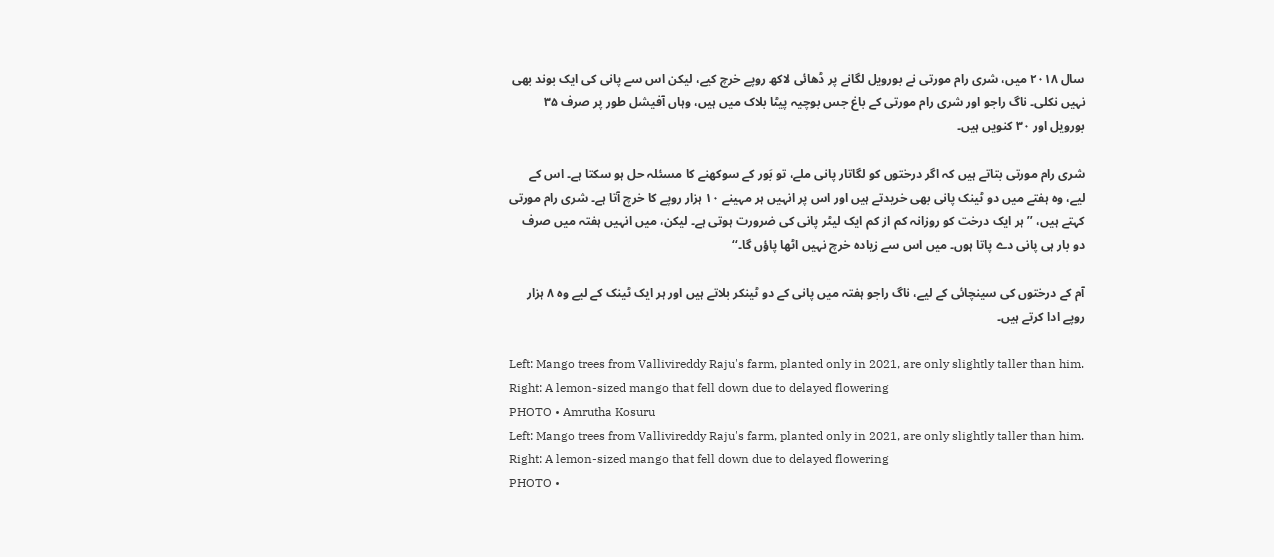سال ۲۰۱۸ میں، شری رام مورتی نے بورویل لگانے پر ڈھائی لاکھ روپے خرچ کیے، لیکن اس سے پانی کی ایک بوند بھی نہیں نکلی۔ ناگ راجو اور شری رام مورتی کے باغ جس بوچیہ پیٹا بلاک میں ہیں، وہاں آفیشل طور پر صرف ۳۵ بورویل اور ۳۰ کنویں ہیں۔

شری رام مورتی بتاتے ہیں کہ اگر درختوں کو لگاتار پانی ملے، تو بَور کے سوکھنے کا مسئلہ حل ہو سکتا ہے۔ اس کے لیے، وہ ہفتے میں دو ٹینک پانی بھی خریدتے ہیں اور اس پر انہیں ہر مہینے ۱۰ ہزار روپے کا خرچ آتا ہے۔ شری رام مورتی کہتے ہیں، ’’ہر ایک درخت کو روزانہ کم از کم ایک لیٹر پانی کی ضرورت ہوتی ہے۔ لیکن، میں انہیں ہفتہ میں صرف دو بار ہی پانی دے پاتا ہوں۔ میں اس سے زیادہ خرچ نہیں اٹھا پاؤں گا۔‘‘

آم کے درختوں کی سینچائی کے لیے، ناگ راجو ہفتہ میں پانی کے دو ٹینکر بلاتے ہیں اور ہر ایک ٹینک کے لیے وہ ۸ ہزار روپے ادا کرتے ہیں۔

Left: Mango trees from Vallivireddy Raju's farm, planted only in 2021, are only slightly taller than him. Right: A lemon-sized mango that fell down due to delayed flowering
PHOTO • Amrutha Kosuru
Left: Mango trees from Vallivireddy Raju's farm, planted only in 2021, are only slightly taller than him. Right: A lemon-sized mango that fell down due to delayed flowering
PHOTO •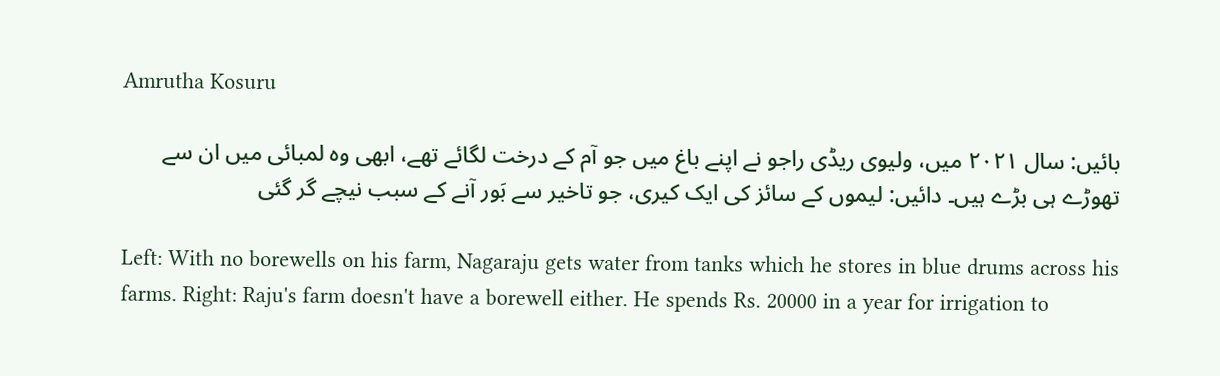Amrutha Kosuru

بائیں: سال ۲۰۲۱ میں، ولیوی ریڈی راجو نے اپنے باغ میں جو آم کے درخت لگائے تھے، ابھی وہ لمبائی میں ان سے تھوڑے ہی بڑے ہیں۔ دائیں: لیموں کے سائز کی ایک کیری، جو تاخیر سے بَور آنے کے سبب نیچے گر گئی

Left: With no borewells on his farm, Nagaraju gets water from tanks which he stores in blue drums across his farms. Right: Raju's farm doesn't have a borewell either. He spends Rs. 20000 in a year for irrigation to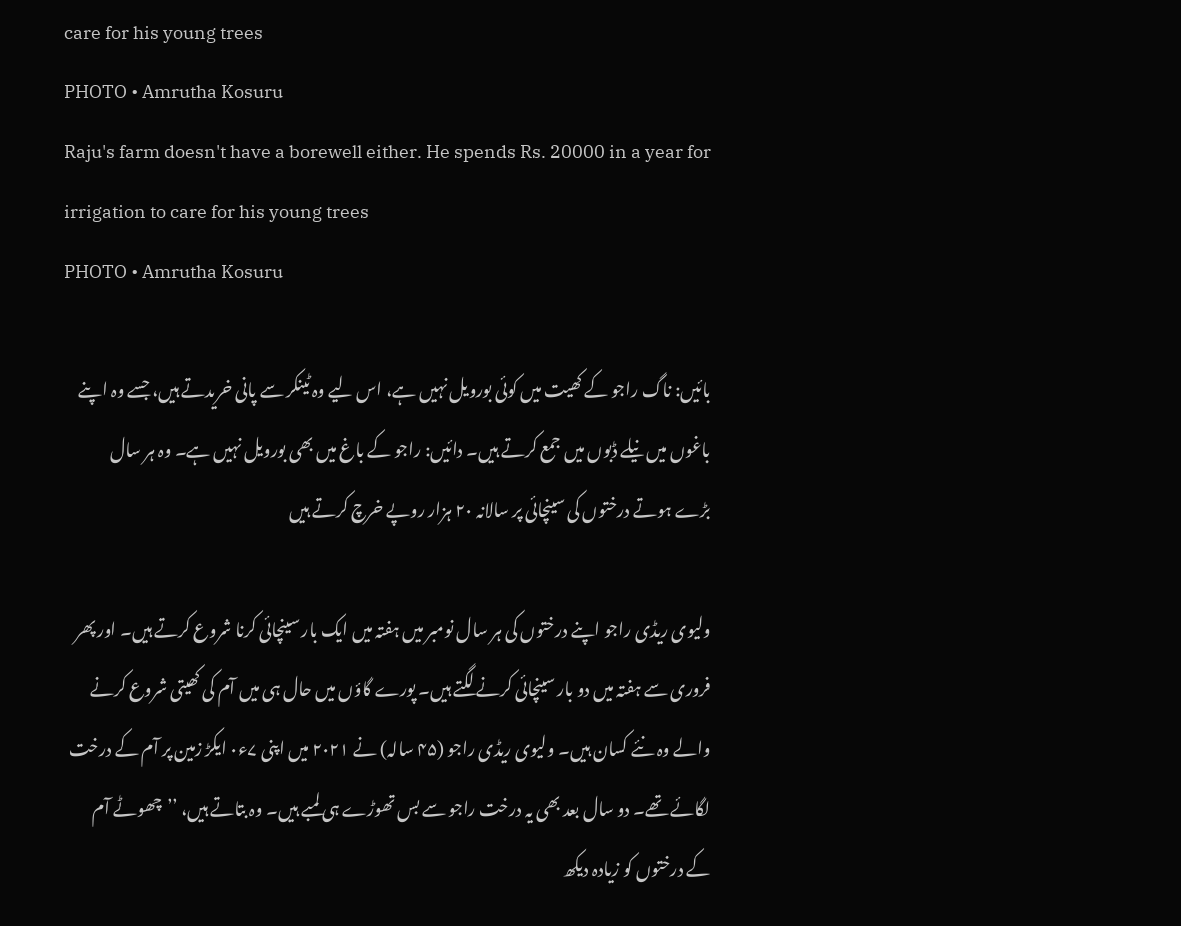care for his young trees
PHOTO • Amrutha Kosuru
Raju's farm doesn't have a borewell either. He spends Rs. 20000 in a year for irrigation to care for his young trees
PHOTO • Amrutha Kosuru

بائیں: ناگ راجو کے کھیت میں کوئی بورویل نہیں ہے، اس لیے وہ ٹینکر سے پانی خریدتے ہیں، جسے وہ اپنے باغوں میں نیلے ڈبوں میں جمع کرتے ہیں۔ دائیں: راجو کے باغ میں بھی بورویل نہیں ہے۔ وہ ہر سال بڑے ہوتے درختوں کی سینچائی پر سالانہ ۲۰ ہزار روپے خرچ کرتے ہیں

ولیوی ریڈی راجو اپنے درختوں کی ہر سال نومبر میں ہفتہ میں ایک بار سینچائی کرنا شروع کرتے ہیں۔ اور پھر فروری سے ہفتہ میں دو بار سینچائی کرنے لگتے ہیں۔ پورے گاؤں میں حال ہی میں آم کی کھیتی شروع کرنے والے وہ نئے کسان ہیں۔ ولیوی ریڈی راجو (۴۵ سالہ) نے ۲۰۲۱ میں اپنی ۷ء۰ ایکڑ زمین پر آم کے درخت لگائے تھے۔ دو سال بعد بھی یہ درخت راجو سے بس تھوڑے ہی لمبے ہیں۔ وہ بتاتے ہیں، ’’چھوٹے آم کے درختوں کو زیادہ دیکھ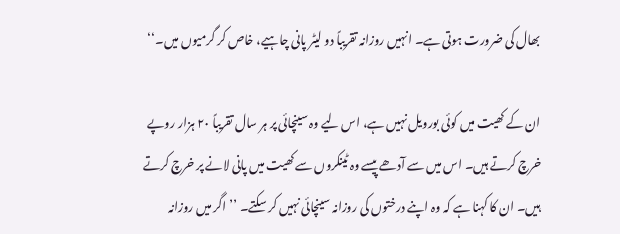بھال کی ضرورت ہوتی ہے۔ انہیں روزانہ تقریباً دو لیٹر پانی چاہیے، خاص کر گرمیوں میں۔‘‘

ان کے کھیت میں کوئی بورویل نہیں ہے، اس لیے وہ سینچائی پر ہر سال تقریباً ۲۰ ہزار روپے خرچ کرتے ہیں۔ اس میں سے آدھے پیسے وہ ٹینکروں سے کھیت میں پانی لانے پر خرچ کرتے ہیں۔ ان کا کہنا ہے کہ وہ اپنے درختوں کی روزانہ سینچائی نہیں کر سکتے۔ ’’اگر میں روزانہ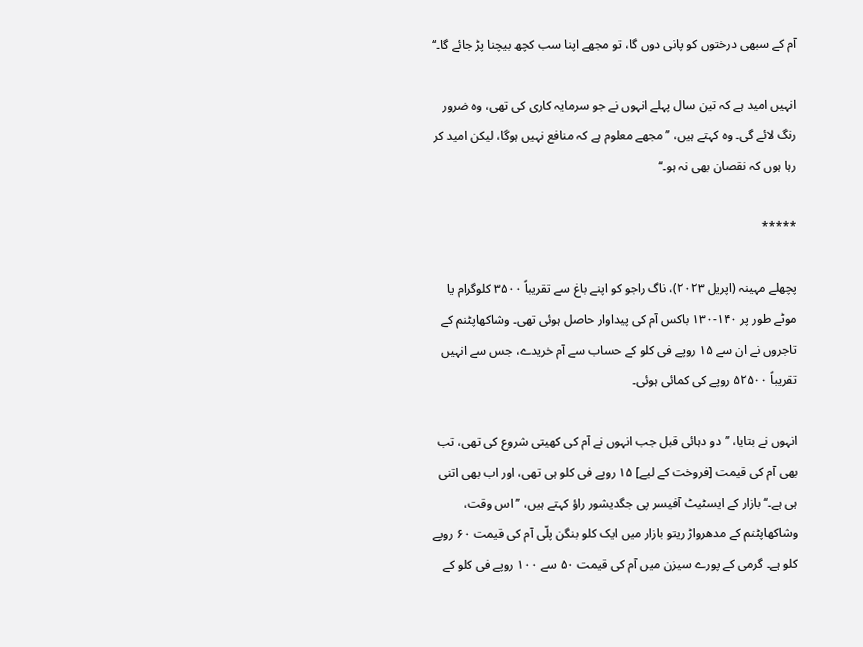آم کے سبھی درختوں کو پانی دوں گا، تو مجھے اپنا سب کچھ بیچنا پڑ جائے گا۔‘‘

انہیں امید ہے کہ تین سال پہلے انہوں نے جو سرمایہ کاری کی تھی، وہ ضرور رنگ لائے گی۔ وہ کہتے ہیں، ’’مجھے معلوم ہے کہ منافع نہیں ہوگا، لیکن امید کر رہا ہوں کہ نقصان بھی نہ ہو۔‘‘

*****

پچھلے مہینہ (اپریل ۲۰۲۳)، ناگ راجو کو اپنے باغ سے تقریباً ۳۵۰۰ کلوگرام یا موٹے طور پر ۱۴۰-۱۳۰ باکس آم کی پیداوار حاصل ہوئی تھی۔ وشاکھاپٹنم کے تاجروں نے ان سے ۱۵ روپے فی کلو کے حساب سے آم خریدے، جس سے انہیں تقریباً ۵۲۵۰۰ روپے کی کمائی ہوئی۔

انہوں نے بتایا، ’’دو دہائی قبل جب انہوں نے آم کی کھیتی شروع کی تھی، تب بھی آم کی قیمت [فروخت کے لیے] ۱۵ روپے فی کلو ہی تھی، اور اب بھی اتنی ہی ہے۔‘‘ بازار کے ایسٹیٹ آفیسر پی جگدیشور راؤ کہتے ہیں، ’’اس وقت، وشاکھاپٹنم کے مدھرواڑ ریتو بازار میں ایک کلو بنگن پلّی آم کی قیمت ۶۰ روپے کلو ہے۔ گرمی کے پورے سیزن میں آم کی قیمت ۵۰ سے ۱۰۰ روپے فی کلو کے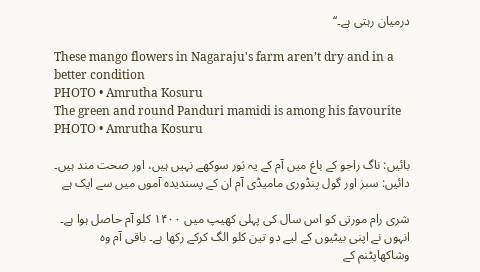درمیان رہتی ہے۔‘‘

These mango flowers in Nagaraju's farm aren’t dry and in a better condition
PHOTO • Amrutha Kosuru
The green and round Panduri mamidi is among his favourite
PHOTO • Amrutha Kosuru

بائیں: ناگ راجو کے باغ میں آم کے یہ بَور سوکھے نہیں ہیں، اور صحت مند ہیں۔ دائیں: سبز اور گول پنڈوری مامیڈی آم ان کے پسندیدہ آموں میں سے ایک ہے

شری رام مورتی کو اس سال کی پہلی کھیپ میں ۱۴۰۰ کلو آم حاصل ہوا ہے۔ انہوں نے اپنی بیٹیوں کے لیے دو تین کلو الگ کرکے رکھا ہے۔ باقی آم وہ وشاکھاپٹنم کے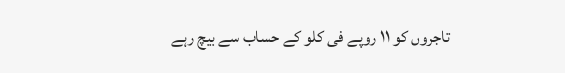تاجروں کو ۱۱ روپے فی کلو کے حساب سے بیچ رہے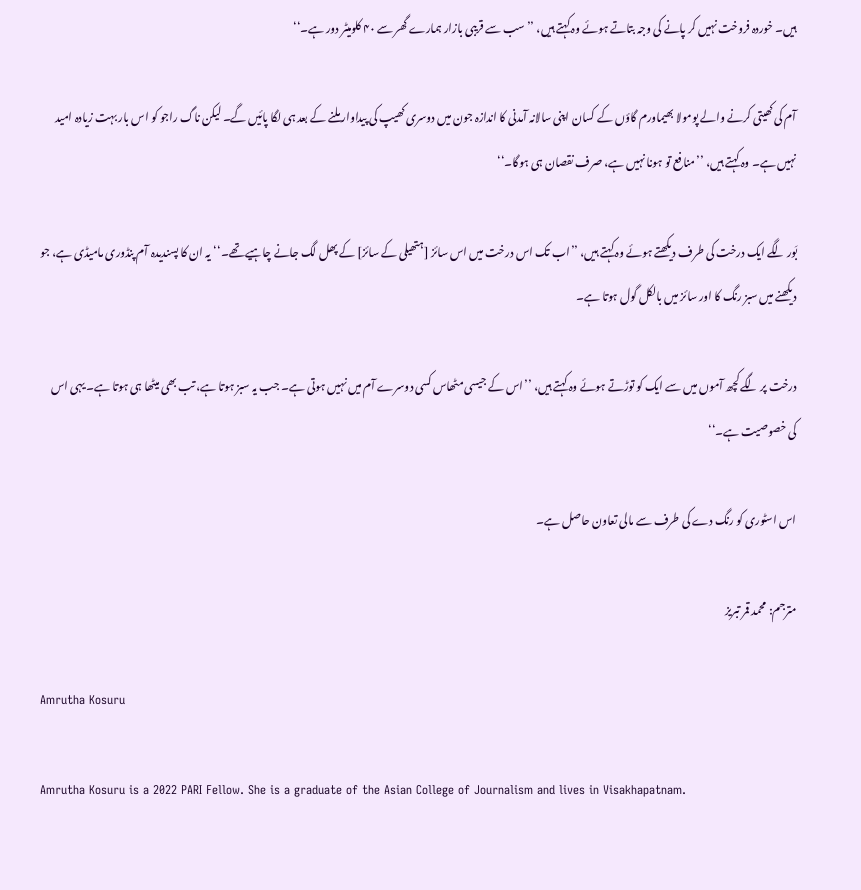ہیں۔ خوردہ فروخت نہیں کر پانے کی وجہ بتاتے ہوئے وہ کہتے ہیں، ’’سب سے قریبی بازار ہمارے گھر سے ۴۰ کلومیٹر دور ہے۔‘‘

آم کی کھیتی کرنے والے پومولا بھیماورم گاؤں کے کسان اپنی سالانہ آمدنی کا اندازہ جون میں دوسری کھیپ کی پیداوار ملنے کے بعد ہی لگا پائیں گے۔ لیکن ناگ راجو کو اس بار بہت زیادہ امید نہیں ہے۔ وہ کہتے ہیں، ’’منافع تو ہونا نہیں ہے، صرف نقصان ہی ہوگا۔‘‘

بَور لگے ایک درخت کی طرف دیکھتے ہوئے وہ کہتے ہیں، ’’اب تک اس درخت میں اس سائز [ہتھیلی کے سائز] کے پھل لگ جانے چاہیے تھے۔‘‘ یہ ان کا پسندیدہ آم پنڈوری مامیڈی ہے، جو دیکھنے میں سبز رنگ کا اور سائز میں بالکل گول ہوتا ہے۔

درخت پر لگے کچھ آموں میں سے ایک کو توڑتے ہوئے وہ کہتے ہیں، ’’اس کے جیسی مٹھاس کسی دوسرے آم میں نہیں ہوتی ہے۔ جب یہ سبز ہوتا ہے، تب بھی میٹھا ہی ہوتا ہے۔ یہی اس کی خصوصیت ہے۔‘‘

اس اسٹوری کو رنگ دے کی طرف سے مالی تعاون حاصل ہے۔

مترجم: محمد قمر تبریز

Amrutha Kosuru

Amrutha Kosuru is a 2022 PARI Fellow. She is a graduate of the Asian College of Journalism and lives in Visakhapatnam.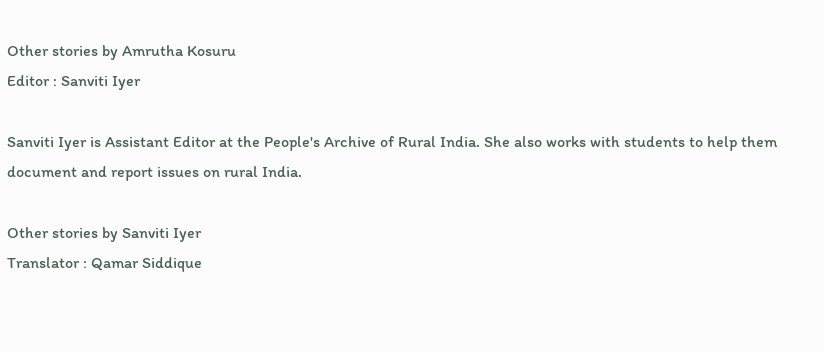Other stories by Amrutha Kosuru
Editor : Sanviti Iyer

Sanviti Iyer is Assistant Editor at the People's Archive of Rural India. She also works with students to help them document and report issues on rural India.

Other stories by Sanviti Iyer
Translator : Qamar Siddique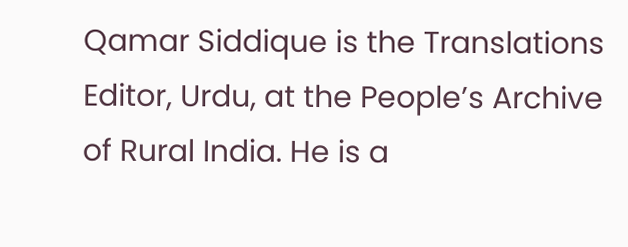Qamar Siddique is the Translations Editor, Urdu, at the People’s Archive of Rural India. He is a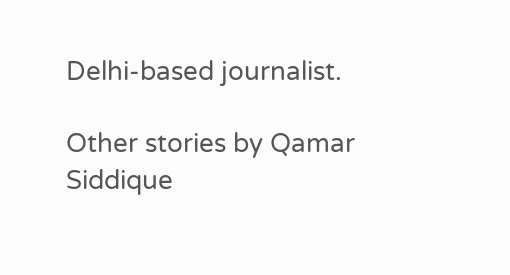Delhi-based journalist.

Other stories by Qamar Siddique